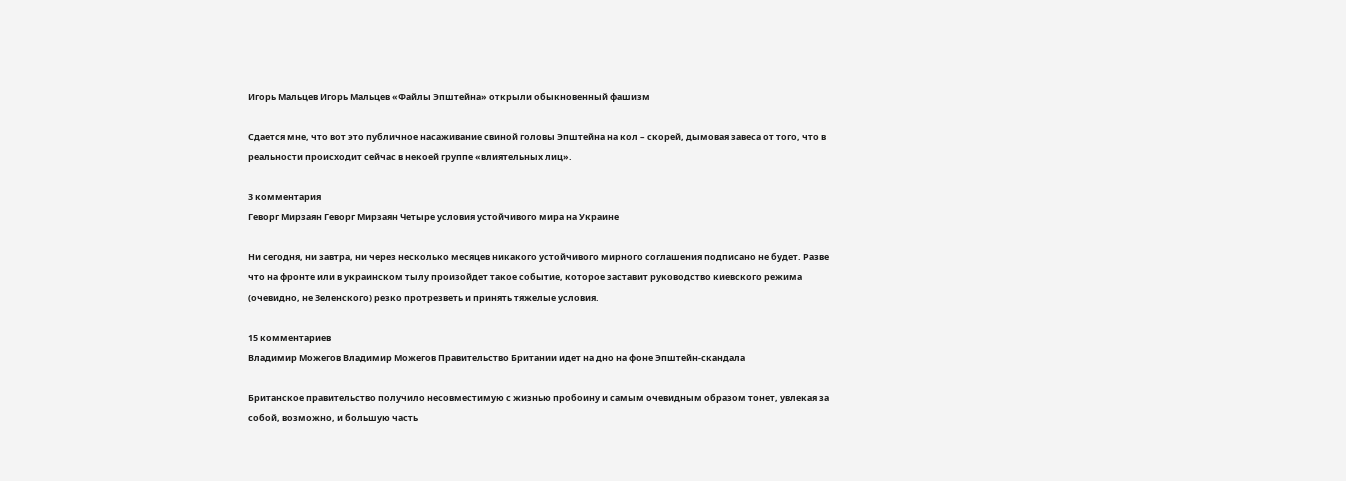Игорь Мальцев Игорь Мальцев «Файлы Эпштейна» открыли обыкновенный фашизм

Сдается мне, что вот это публичное насаживание свиной головы Эпштейна на кол – скорей, дымовая завеса от того, что в реальности происходит сейчас в некоей группе «влиятельных лиц».

3 комментария
Геворг Мирзаян Геворг Мирзаян Четыре условия устойчивого мира на Украине

Ни сегодня, ни завтра, ни через несколько месяцев никакого устойчивого мирного соглашения подписано не будет. Разве что на фронте или в украинском тылу произойдет такое событие, которое заставит руководство киевского режима (очевидно, не Зеленского) резко протрезветь и принять тяжелые условия.

15 комментариев
Владимир Можегов Владимир Можегов Правительство Британии идет на дно на фоне Эпштейн-скандала

Британское правительство получило несовместимую с жизнью пробоину и самым очевидным образом тонет, увлекая за собой, возможно, и большую часть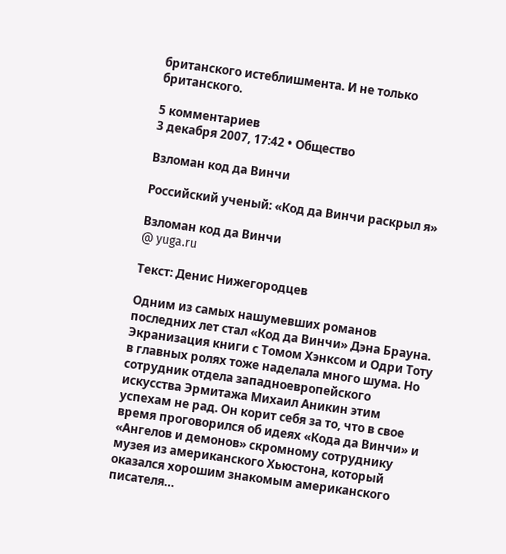британского истеблишмента. И не только британского.

5 комментариев
3 декабря 2007, 17:42 • Общество

Взломан код да Винчи

Российский ученый: «Код да Винчи раскрыл я»

Взломан код да Винчи
@ yuga.ru

Tекст: Денис Нижегородцев

Одним из самых нашумевших романов последних лет стал «Код да Винчи» Дэна Брауна. Экранизация книги с Томом Хэнксом и Одри Тоту в главных ролях тоже наделала много шума. Но сотрудник отдела западноевропейского искусства Эрмитажа Михаил Аникин этим успехам не рад. Он корит себя за то, что в свое время проговорился об идеях «Кода да Винчи» и «Ангелов и демонов» скромному сотруднику музея из американского Хьюстона, который оказался хорошим знакомым американского писателя…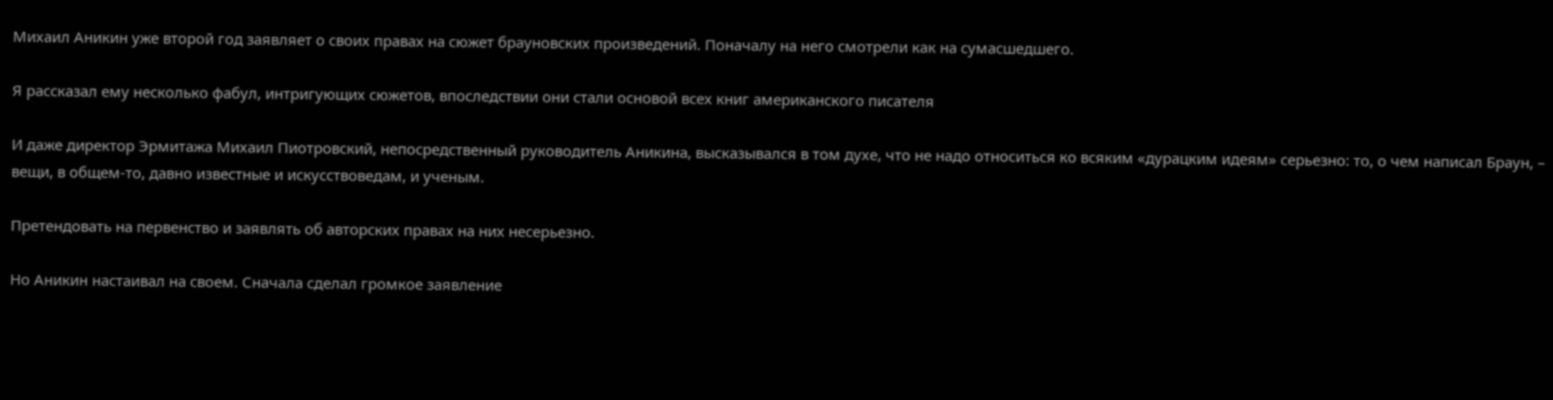Михаил Аникин уже второй год заявляет о своих правах на сюжет брауновских произведений. Поначалу на него смотрели как на сумасшедшего.

Я рассказал ему несколько фабул, интригующих сюжетов, впоследствии они стали основой всех книг американского писателя

И даже директор Эрмитажа Михаил Пиотровский, непосредственный руководитель Аникина, высказывался в том духе, что не надо относиться ко всяким «дурацким идеям» серьезно: то, о чем написал Браун, – вещи, в общем-то, давно известные и искусствоведам, и ученым.

Претендовать на первенство и заявлять об авторских правах на них несерьезно.

Но Аникин настаивал на своем. Сначала сделал громкое заявление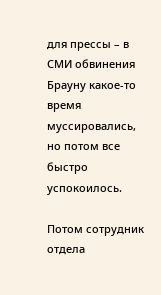для прессы – в СМИ обвинения Брауну какое-то время муссировались, но потом все быстро успокоилось.

Потом сотрудник отдела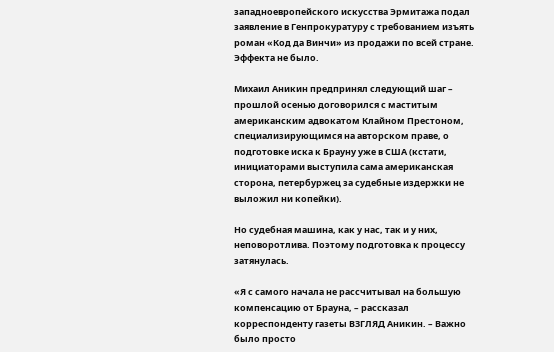западноевропейского искусства Эрмитажа подал заявление в Генпрокуратуру с требованием изъять роман «Код да Винчи» из продажи по всей стране. Эффекта не было.

Михаил Аникин предпринял следующий шаг – прошлой осенью договорился с маститым американским адвокатом Клайном Престоном, специализирующимся на авторском праве, о подготовке иска к Брауну уже в США (кстати, инициаторами выступила сама американская сторона, петербуржец за судебные издержки не выложил ни копейки).

Но судебная машина, как у нас, так и у них, неповоротлива. Поэтому подготовка к процессу затянулась.

«Я с самого начала не рассчитывал на большую компенсацию от Брауна, – рассказал корреспонденту газеты ВЗГЛЯД Аникин. – Важно было просто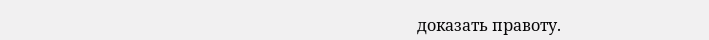доказать правоту.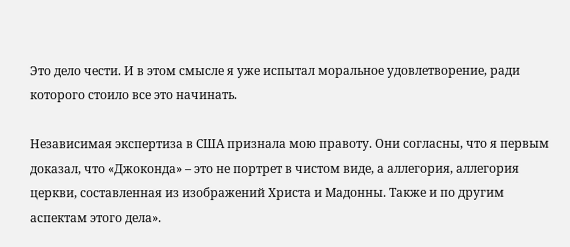Это дело чести. И в этом смысле я уже испытал моральное удовлетворение, ради которого стоило все это начинать.

Независимая экспертиза в США признала мою правоту. Они согласны, что я первым доказал, что «Джоконда» – это не портрет в чистом виде, а аллегория, аллегория церкви, составленная из изображений Христа и Мадонны. Также и по другим аспектам этого дела».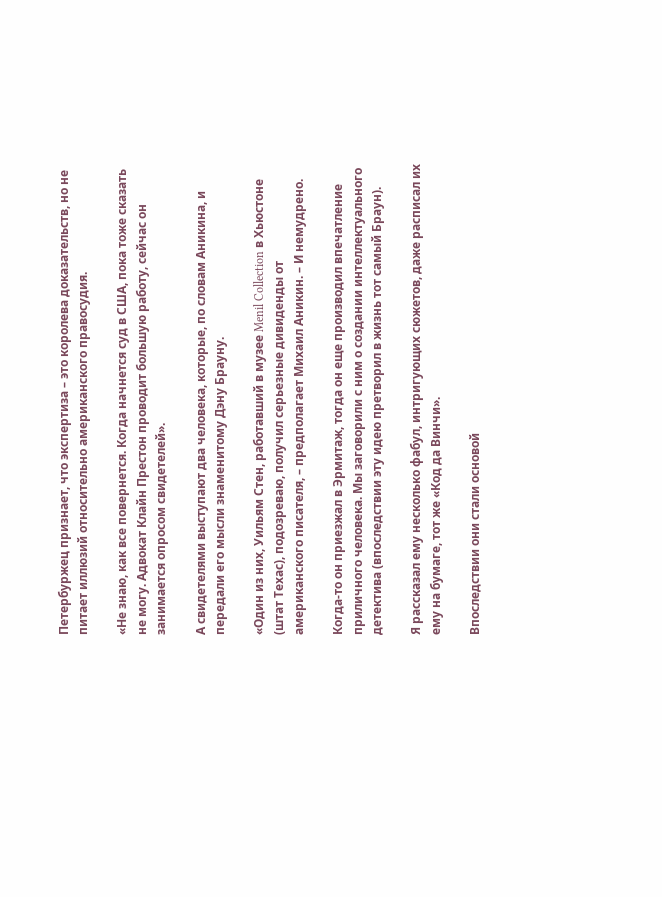Петербуржец признает, что экспертиза – это королева доказательств, но не питает иллюзий относительно американского правосудия.

«Не знаю, как все повернется. Когда начнется суд в США, пока тоже сказать не могу. Адвокат Клайн Престон проводит большую работу, сейчас он занимается опросом свидетелей».

А свидетелями выступают два человека, которые, по словам Аникина, и передали его мысли знаменитому Дэну Брауну.

«Один из них, Уильям Стен, работавший в музее Menil Collection в Хьюстоне (штат Техас), подозреваю, получил серьезные дивиденды от американского писателя, – предполагает Михаил Аникин. – И немудрено.

Когда-то он приезжал в Эрмитаж, тогда он еще производил впечатление приличного человека. Мы заговорили с ним о создании интеллектуального детектива (впоследствии эту идею претворил в жизнь тот самый Браун).

Я рассказал ему несколько фабул, интригующих сюжетов, даже расписал их ему на бумаге, тот же «Код да Винчи».

Впоследствии они стали основой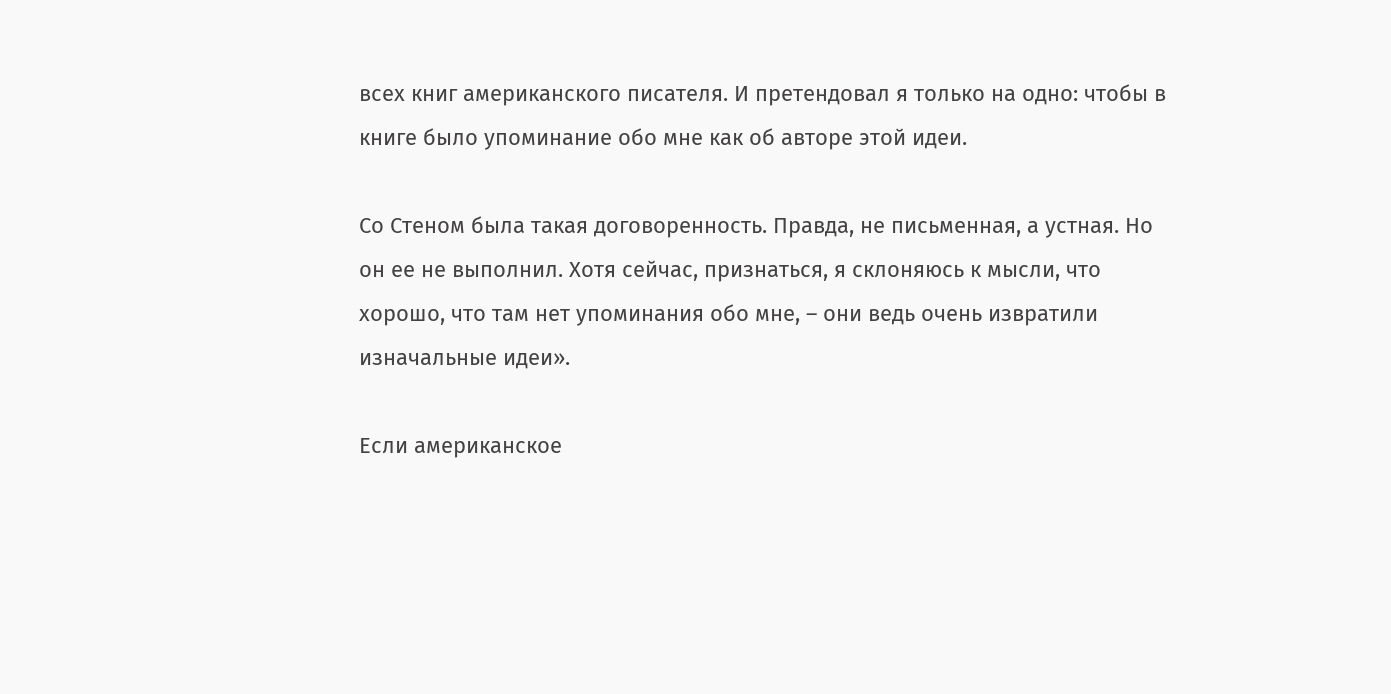всех книг американского писателя. И претендовал я только на одно: чтобы в книге было упоминание обо мне как об авторе этой идеи.

Со Стеном была такая договоренность. Правда, не письменная, а устная. Но он ее не выполнил. Хотя сейчас, признаться, я склоняюсь к мысли, что хорошо, что там нет упоминания обо мне, – они ведь очень извратили изначальные идеи».

Если американское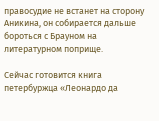правосудие не встанет на сторону Аникина, он собирается дальше бороться с Брауном на литературном поприще.

Сейчас готовится книга петербуржца «Леонардо да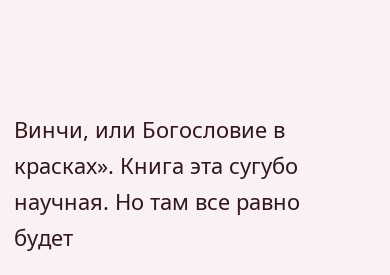Винчи, или Богословие в красках». Книга эта сугубо научная. Но там все равно будет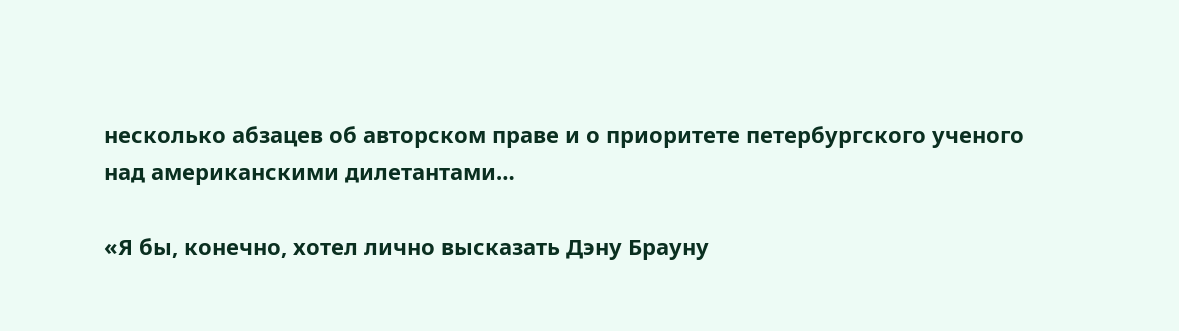несколько абзацев об авторском праве и о приоритете петербургского ученого над американскими дилетантами…

«Я бы, конечно, хотел лично высказать Дэну Брауну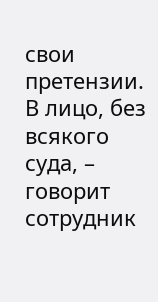свои претензии. В лицо, без всякого суда, – говорит сотрудник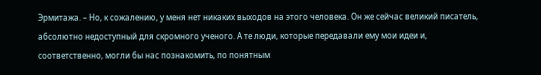Эрмитажа. – Но, к сожалению, у меня нет никаких выходов на этого человека. Он же сейчас великий писатель, абсолютно недоступный для скромного ученого. А те люди, которые передавали ему мои идеи и, соответственно, могли бы нас познакомить, по понятным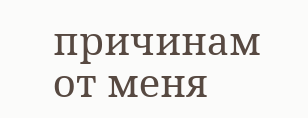причинам от меня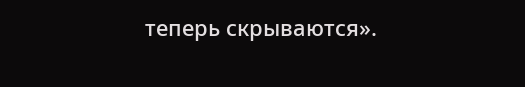теперь скрываются».